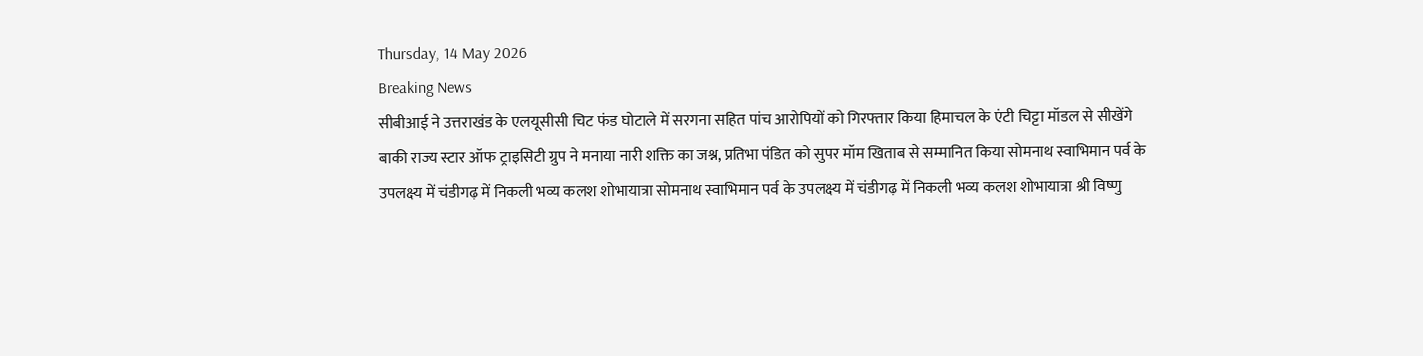Thursday, 14 May 2026
Breaking News
सीबीआई ने उत्तराखंड के एलयूसीसी चिट फंड घोटाले में सरगना सहित पांच आरोपियों को गिरफ्तार किया हिमाचल के एंटी चिट्टा मॉडल से सीखेंगे बाकी राज्य स्टार ऑफ ट्राइसिटी ग्रुप ने मनाया नारी शक्ति का जश्न, प्रतिभा पंडित को सुपर मॉम खिताब से सम्मानित किया सोमनाथ स्वाभिमान पर्व के उपलक्ष्य में चंडीगढ़ में निकली भव्य कलश शोभायात्रा सोमनाथ स्वाभिमान पर्व के उपलक्ष्य में चंडीगढ़ में निकली भव्य कलश शोभायात्रा श्री विष्णु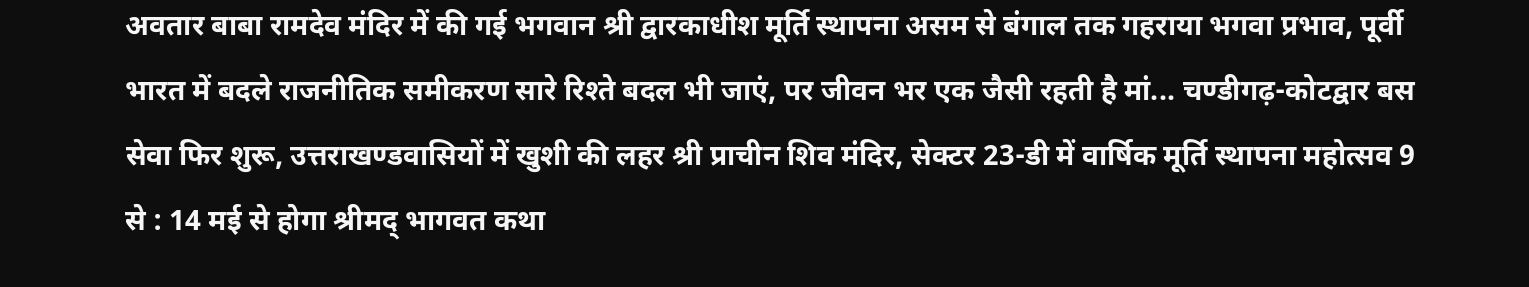अवतार बाबा रामदेव मंदिर में की गई भगवान श्री द्वारकाधीश मूर्ति स्थापना असम से बंगाल तक गहराया भगवा प्रभाव, पूर्वी भारत में बदले राजनीतिक समीकरण सारे रिश्ते बदल भी जाएं, पर जीवन भर एक जैसी रहती है मां... चण्डीगढ़-कोटद्वार बस सेवा फिर शुरू, उत्तराखण्डवासियों में खुशी की लहर श्री प्राचीन शिव मंदिर, सेक्टर 23-डी में वार्षिक मूर्ति स्थापना महोत्सव 9 से : 14 मई से होगा श्रीमद् भागवत कथा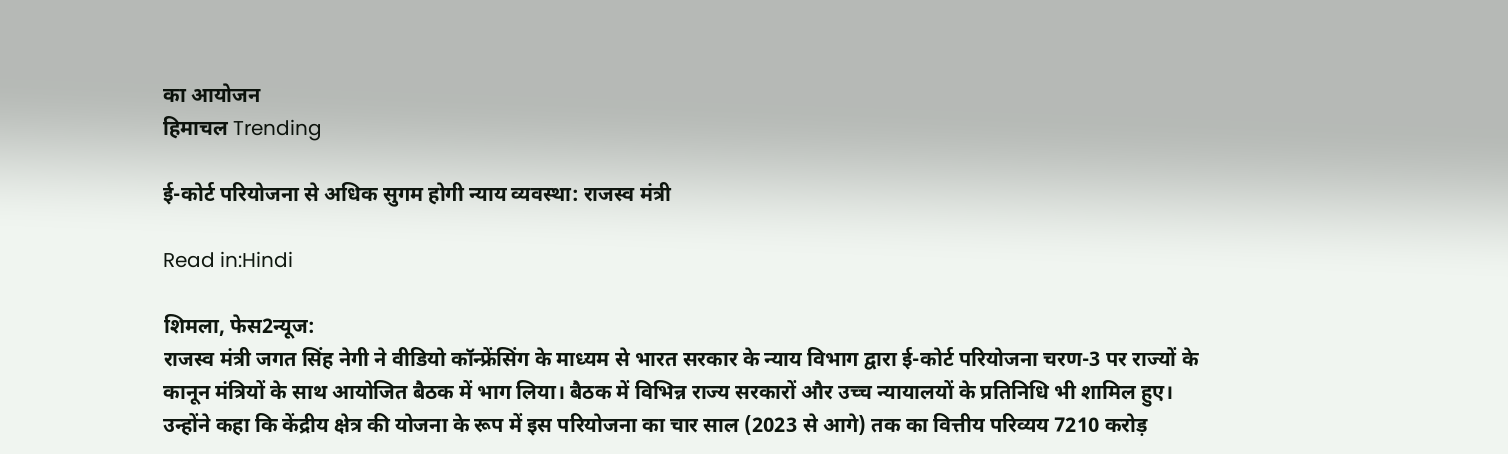का आयोजन
हिमाचल Trending

ई-कोर्ट परियोजना से अधिक सुगम होगी न्याय व्यवस्था: राजस्व मंत्री

Read in:Hindi

शिमला, फेस2न्यूज:
राजस्व मंत्री जगत सिंह नेगी ने वीडियो कॉन्फ्रेंसिंग के माध्यम से भारत सरकार के न्याय विभाग द्वारा ई-कोर्ट परियोजना चरण-3 पर राज्यों के कानून मंत्रियों के साथ आयोजित बैठक में भाग लिया। बैठक में विभिन्न राज्य सरकारों और उच्च न्यायालयों के प्रतिनिधि भी शामिल हुए।
उन्होंने कहा कि केंद्रीय क्षेत्र की योजना के रूप में इस परियोजना का चार साल (2023 से आगे) तक का वित्तीय परिव्यय 7210 करोड़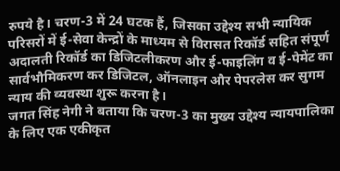रुपये है। चरण-3 में 24 घटक हैं, जिसका उद्देश्य सभी न्यायिक परिसरों में ई-सेवा केन्द्रों के माध्यम से विरासत रिकॉर्ड सहित संपूर्ण अदालती रिकॉर्ड का डिजिटलीकरण और ई-फाइलिंग व ई-पेमेंट का सार्वभौमिकरण कर डिजिटल, ऑनलाइन और पेपरलेस कर सुगम न्याय की व्यवस्था शुरू करना है।
जगत सिंह नेगी ने बताया कि चरण-3 का मुख्य उद्देश्य न्यायपालिका के लिए एक एकीकृत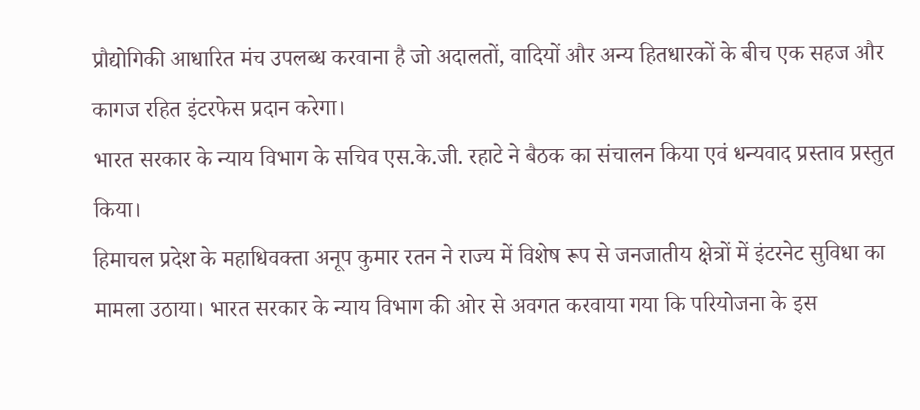प्रौद्योगिकी आधारित मंच उपलब्ध करवाना है जो अदालतों, वादियों और अन्य हितधारकों के बीच एक सहज और कागज रहित इंटरफेस प्रदान करेगा।
भारत सरकार के न्याय विभाग के सचिव एस.के.जी. रहाटे ने बैठक का संचालन किया एवं धन्यवाद प्रस्ताव प्रस्तुत किया।
हिमाचल प्रदेश के महाधिवक्ता अनूप कुमार रतन ने राज्य में विशेष रूप से जनजातीय क्षेत्रों में इंटरनेट सुविधा का मामला उठाया। भारत सरकार के न्याय विभाग की ओर से अवगत करवाया गया कि परियोजना के इस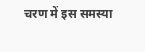चरण में इस समस्या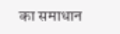का समाधान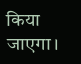किया जाएगा।